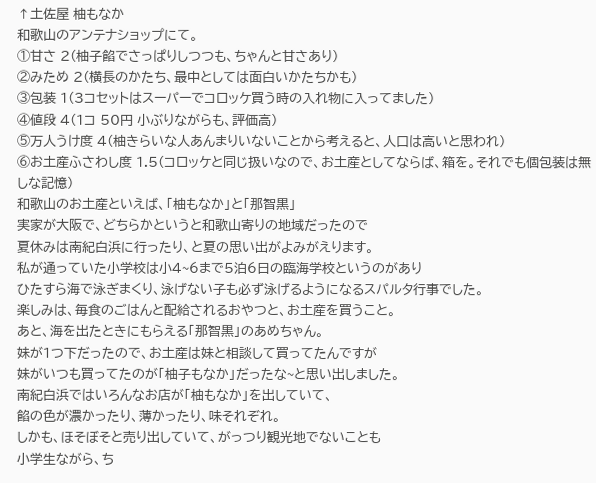↑土佐屋 柚もなか
和歌山のアンテナショップにて。
①甘さ 2(柚子餡でさっぱりしつつも、ちゃんと甘さあり)
②みため 2(横長のかたち、最中としては面白いかたちかも)
③包装 1(3コセットはスーパーでコロッケ買う時の入れ物に入ってました)
④値段 4(1コ 50円 小ぶりながらも、評価高)
⑤万人うけ度 4(柚きらいな人あんまりいないことから考えると、人口は高いと思われ)
⑥お土産ふさわし度 1.5(コロッケと同じ扱いなので、お土産としてならば、箱を。それでも個包装は無しな記憶)
和歌山のお土産といえば、「柚もなか」と「那智黒」
実家が大阪で、どちらかというと和歌山寄りの地域だったので
夏休みは南紀白浜に行ったり、と夏の思い出がよみがえります。
私が通っていた小学校は小4~6まで5泊6日の臨海学校というのがあり
ひたすら海で泳ぎまくり、泳げない子も必ず泳げるようになるスパルタ行事でした。
楽しみは、毎食のごはんと配給されるおやつと、お土産を買うこと。
あと、海を出たときにもらえる「那智黒」のあめちゃん。
妹が1つ下だったので、お土産は妹と相談して買ってたんですが
妹がいつも買ってたのが「柚子もなか」だったな~と思い出しました。
南紀白浜ではいろんなお店が「柚もなか」を出していて、
餡の色が濃かったり、薄かったり、味それぞれ。
しかも、ほそぼそと売り出していて、がっつり観光地でないことも
小学生ながら、ち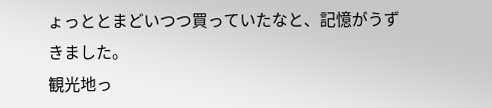ょっととまどいつつ買っていたなと、記憶がうずきました。
観光地っ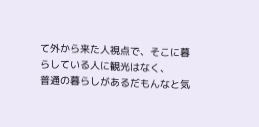て外から来た人視点で、そこに暮らしている人に観光はなく、
普通の暮らしがあるだもんなと気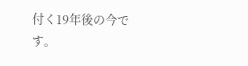付く19年後の今です。